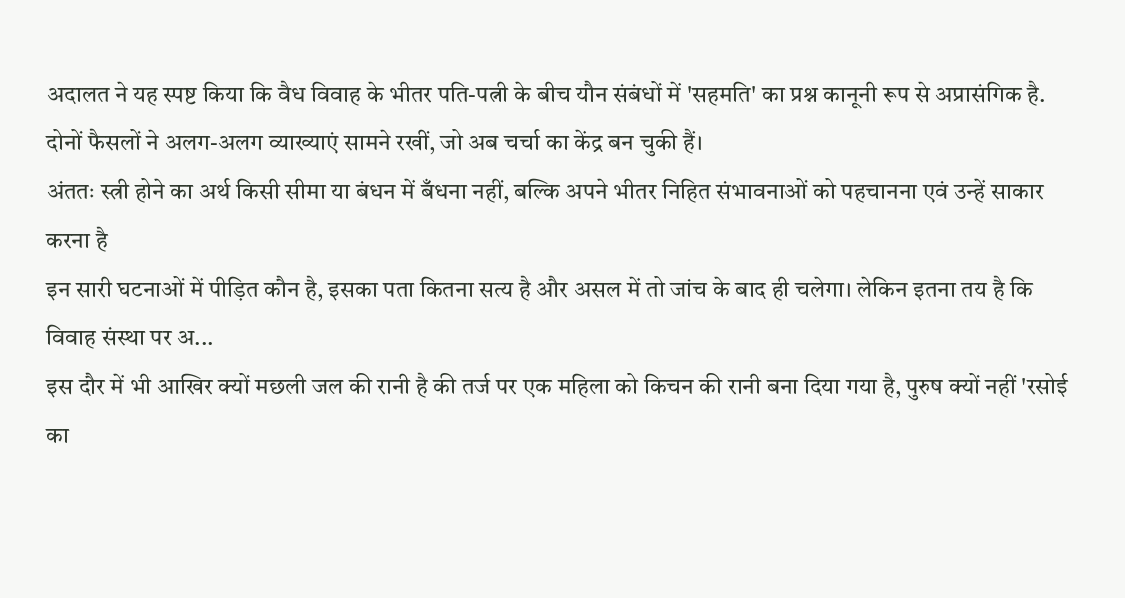अदालत ने यह स्पष्ट किया कि वैध विवाह के भीतर पति-पत्नी के बीच यौन संबंधों में 'सहमति' का प्रश्न कानूनी रूप से अप्रासंगिक है.
दोनों फैसलों ने अलग-अलग व्याख्याएं सामने रखीं, जो अब चर्चा का केंद्र बन चुकी हैं।
अंततः स्त्री होने का अर्थ किसी सीमा या बंधन में बँधना नहीं, बल्कि अपने भीतर निहित संभावनाओं को पहचानना एवं उन्हें साकार करना है
इन सारी घटनाओं में पीड़ित कौन है, इसका पता कितना सत्य है और असल में तो जांच के बाद ही चलेगा। लेकिन इतना तय है कि विवाह संस्था पर अ...
इस दौर में भी आखिर क्यों मछली जल की रानी है की तर्ज पर एक महिला को किचन की रानी बना दिया गया है, पुरुष क्यों नहीं 'रसोई का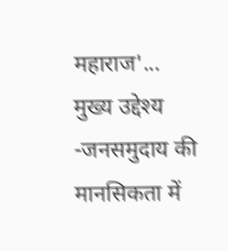महाराज'...
मुख्य उद्देश्य -जनसमुदाय की मानसिकता में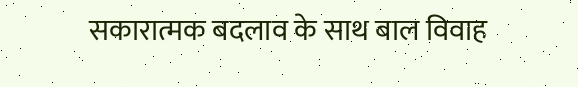सकारात्मक बदलाव के साथ बाल विवाह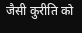जैसी कुरीति को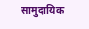सामुदायिक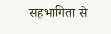सहभागिता से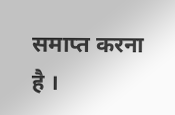समाप्त करना है ।